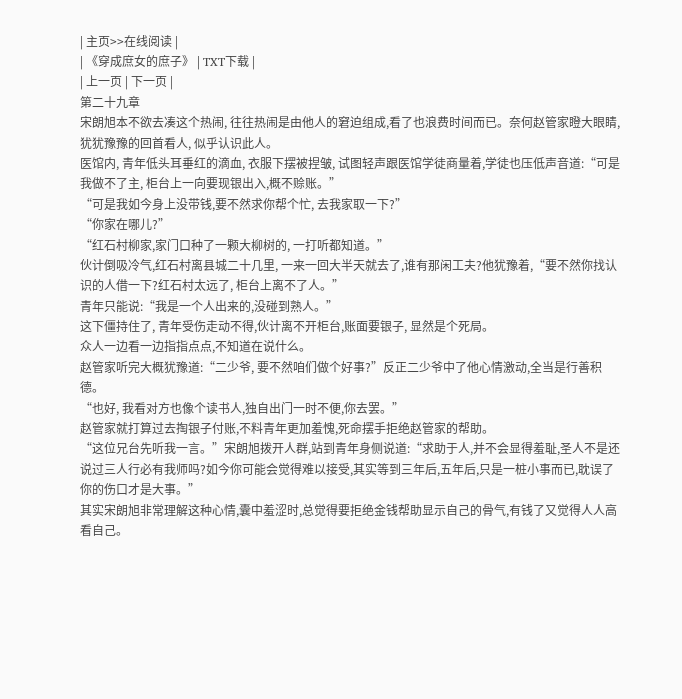| 主页>>在线阅读 |
| 《穿成庶女的庶子》 | TXT下载 |
| 上一页 | 下一页 |
第二十九章
宋朗旭本不欲去凑这个热闹, 往往热闹是由他人的窘迫组成,看了也浪费时间而已。奈何赵管家瞪大眼睛,犹犹豫豫的回首看人, 似乎认识此人。
医馆内, 青年低头耳垂红的滴血, 衣服下摆被捏皱, 试图轻声跟医馆学徒商量着,学徒也压低声音道:“可是我做不了主, 柜台上一向要现银出入,概不赊账。”
“可是我如今身上没带钱,要不然求你帮个忙, 去我家取一下?”
“你家在哪儿?”
“红石村柳家,家门口种了一颗大柳树的, 一打听都知道。”
伙计倒吸冷气,红石村离县城二十几里, 一来一回大半天就去了,谁有那闲工夫?他犹豫着,“要不然你找认识的人借一下?红石村太远了, 柜台上离不了人。”
青年只能说:“我是一个人出来的,没碰到熟人。”
这下僵持住了, 青年受伤走动不得,伙计离不开柜台,账面要银子, 显然是个死局。
众人一边看一边指指点点,不知道在说什么。
赵管家听完大概犹豫道:“二少爷, 要不然咱们做个好事?”反正二少爷中了他心情激动,全当是行善积德。
“也好, 我看对方也像个读书人,独自出门一时不便,你去罢。”
赵管家就打算过去掏银子付账,不料青年更加羞愧,死命摆手拒绝赵管家的帮助。
“这位兄台先听我一言。”宋朗旭拨开人群,站到青年身侧说道:“求助于人,并不会显得羞耻,圣人不是还说过三人行必有我师吗?如今你可能会觉得难以接受,其实等到三年后,五年后,只是一桩小事而已,耽误了你的伤口才是大事。”
其实宋朗旭非常理解这种心情,囊中羞涩时,总觉得要拒绝金钱帮助显示自己的骨气,有钱了又觉得人人高看自己。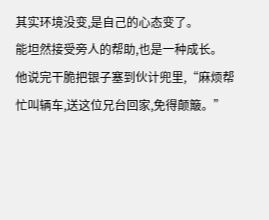其实环境没变,是自己的心态变了。
能坦然接受旁人的帮助,也是一种成长。
他说完干脆把银子塞到伙计兜里,“麻烦帮忙叫辆车,送这位兄台回家,免得颠簸。”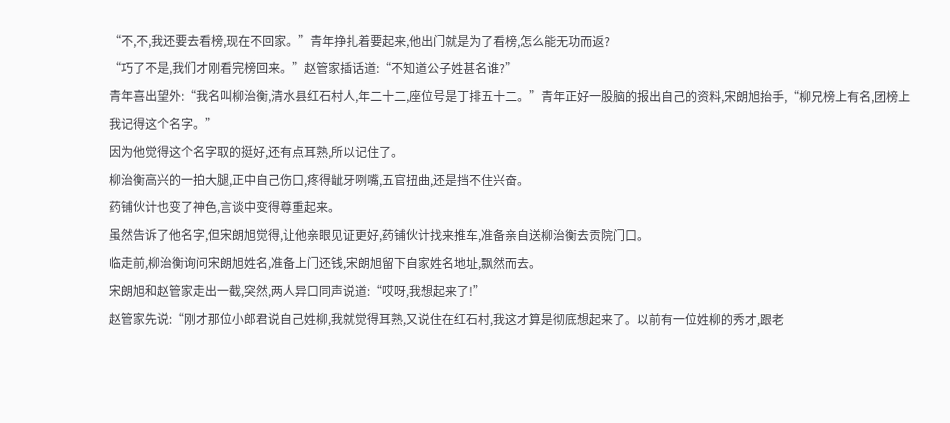“不,不,我还要去看榜,现在不回家。”青年挣扎着要起来,他出门就是为了看榜,怎么能无功而返?
“巧了不是,我们才刚看完榜回来。”赵管家插话道:“不知道公子姓甚名谁?”
青年喜出望外:“我名叫柳治衡,清水县红石村人,年二十二,座位号是丁排五十二。”青年正好一股脑的报出自己的资料,宋朗旭抬手,“柳兄榜上有名,团榜上我记得这个名字。”
因为他觉得这个名字取的挺好,还有点耳熟,所以记住了。
柳治衡高兴的一拍大腿,正中自己伤口,疼得龇牙咧嘴,五官扭曲,还是挡不住兴奋。
药铺伙计也变了神色,言谈中变得尊重起来。
虽然告诉了他名字,但宋朗旭觉得,让他亲眼见证更好,药铺伙计找来推车,准备亲自送柳治衡去贡院门口。
临走前,柳治衡询问宋朗旭姓名,准备上门还钱,宋朗旭留下自家姓名地址,飘然而去。
宋朗旭和赵管家走出一截,突然,两人异口同声说道:“哎呀,我想起来了!”
赵管家先说:“刚才那位小郎君说自己姓柳,我就觉得耳熟,又说住在红石村,我这才算是彻底想起来了。以前有一位姓柳的秀才,跟老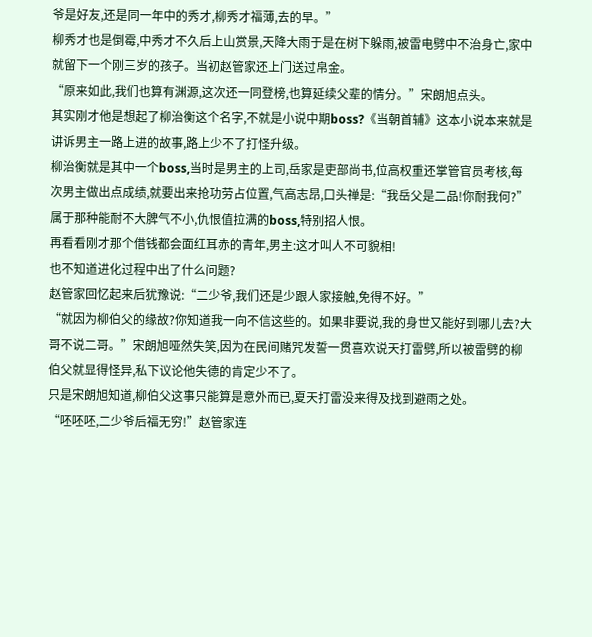爷是好友,还是同一年中的秀才,柳秀才福薄,去的早。”
柳秀才也是倒霉,中秀才不久后上山赏景,天降大雨于是在树下躲雨,被雷电劈中不治身亡,家中就留下一个刚三岁的孩子。当初赵管家还上门送过帛金。
“原来如此,我们也算有渊源,这次还一同登榜,也算延续父辈的情分。”宋朗旭点头。
其实刚才他是想起了柳治衡这个名字,不就是小说中期boss?《当朝首辅》这本小说本来就是讲诉男主一路上进的故事,路上少不了打怪升级。
柳治衡就是其中一个boss,当时是男主的上司,岳家是吏部尚书,位高权重还掌管官员考核,每次男主做出点成绩,就要出来抢功劳占位置,气高志昂,口头禅是:“我岳父是二品!你耐我何?”
属于那种能耐不大脾气不小,仇恨值拉满的boss,特别招人恨。
再看看刚才那个借钱都会面红耳赤的青年,男主:这才叫人不可貌相!
也不知道进化过程中出了什么问题?
赵管家回忆起来后犹豫说:“二少爷,我们还是少跟人家接触,免得不好。”
“就因为柳伯父的缘故?你知道我一向不信这些的。如果非要说,我的身世又能好到哪儿去?大哥不说二哥。”宋朗旭哑然失笑,因为在民间赌咒发誓一贯喜欢说天打雷劈,所以被雷劈的柳伯父就显得怪异,私下议论他失德的肯定少不了。
只是宋朗旭知道,柳伯父这事只能算是意外而已,夏天打雷没来得及找到避雨之处。
“呸呸呸,二少爷后福无穷!”赵管家连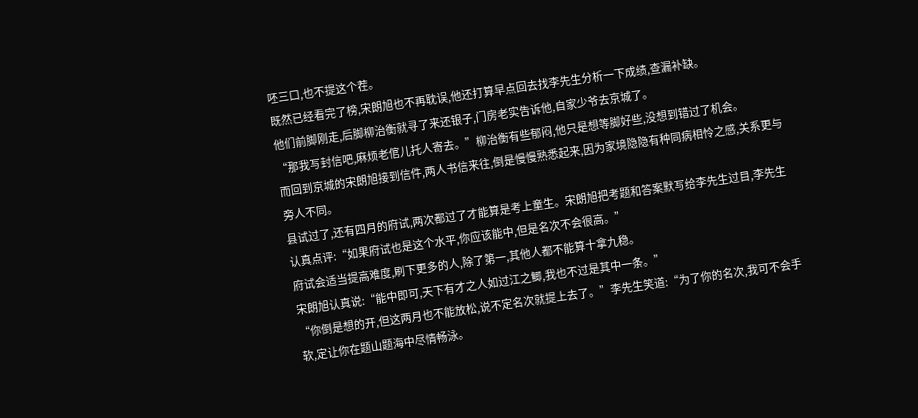呸三口,也不提这个茬。
既然已经看完了榜,宋朗旭也不再耽误,他还打算早点回去找李先生分析一下成绩,查漏补缺。
他们前脚刚走,后脚柳治衡就寻了来还银子,门房老实告诉他,自家少爷去京城了。
“那我写封信吧,麻烦老倌儿托人寄去。”柳治衡有些郁闷,他只是想等脚好些,没想到错过了机会。
而回到京城的宋朗旭接到信件,两人书信来往,倒是慢慢熟悉起来,因为家境隐隐有种同病相怜之感,关系更与旁人不同。
县试过了,还有四月的府试,两次都过了才能算是考上童生。宋朗旭把考题和答案默写给李先生过目,李先生认真点评:“如果府试也是这个水平,你应该能中,但是名次不会很高。”
府试会适当提高难度,刷下更多的人,除了第一,其他人都不能算十拿九稳。
宋朗旭认真说:“能中即可,天下有才之人如过江之鲫,我也不过是其中一条。”
“你倒是想的开,但这两月也不能放松,说不定名次就提上去了。”李先生笑道:“为了你的名次,我可不会手软,定让你在题山题海中尽情畅泳。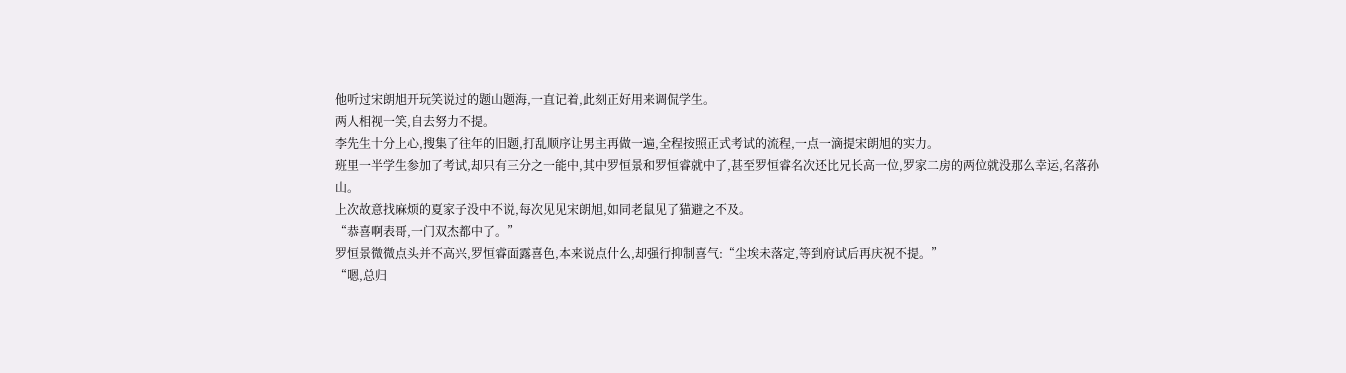他听过宋朗旭开玩笑说过的题山题海,一直记着,此刻正好用来调侃学生。
两人相视一笑,自去努力不提。
李先生十分上心,搜集了往年的旧题,打乱顺序让男主再做一遍,全程按照正式考试的流程,一点一滴提宋朗旭的实力。
班里一半学生参加了考试,却只有三分之一能中,其中罗恒景和罗恒睿就中了,甚至罗恒睿名次还比兄长高一位,罗家二房的两位就没那么幸运,名落孙山。
上次故意找麻烦的夏家子没中不说,每次见见宋朗旭,如同老鼠见了猫避之不及。
“恭喜啊表哥,一门双杰都中了。”
罗恒景微微点头并不高兴,罗恒睿面露喜色,本来说点什么,却强行抑制喜气:“尘埃未落定,等到府试后再庆祝不提。”
“嗯,总归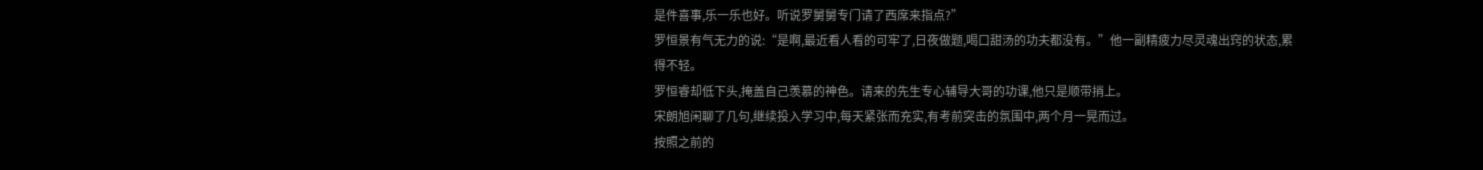是件喜事,乐一乐也好。听说罗舅舅专门请了西席来指点?”
罗恒景有气无力的说:“是啊,最近看人看的可牢了,日夜做题,喝口甜汤的功夫都没有。”他一副精疲力尽灵魂出窍的状态,累得不轻。
罗恒睿却低下头,掩盖自己羡慕的神色。请来的先生专心辅导大哥的功课,他只是顺带捎上。
宋朗旭闲聊了几句,继续投入学习中,每天紧张而充实,有考前突击的氛围中,两个月一晃而过。
按照之前的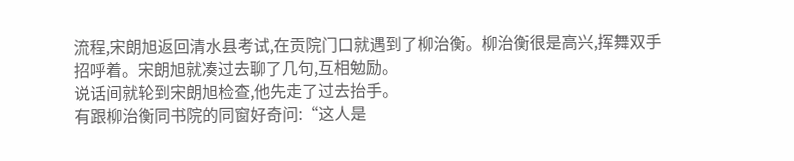流程,宋朗旭返回清水县考试,在贡院门口就遇到了柳治衡。柳治衡很是高兴,挥舞双手招呼着。宋朗旭就凑过去聊了几句,互相勉励。
说话间就轮到宋朗旭检查,他先走了过去抬手。
有跟柳治衡同书院的同窗好奇问:“这人是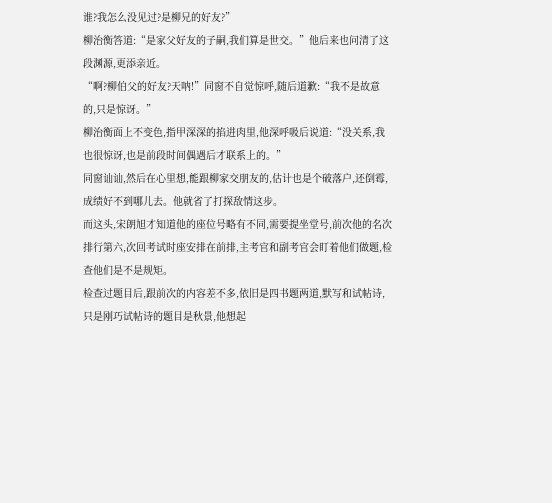谁?我怎么没见过?是柳兄的好友?”
柳治衡答道:“是家父好友的子嗣,我们算是世交。”他后来也问清了这段渊源,更添亲近。
“啊?柳伯父的好友?天呐!”同窗不自觉惊呼,随后道歉:“我不是故意的,只是惊讶。”
柳治衡面上不变色,指甲深深的掐进肉里,他深呼吸后说道:“没关系,我也很惊讶,也是前段时间偶遇后才联系上的。”
同窗讪讪,然后在心里想,能跟柳家交朋友的,估计也是个破落户,还倒霉,成绩好不到哪儿去。他就省了打探敌情这步。
而这头,宋朗旭才知道他的座位号略有不同,需要提坐堂号,前次他的名次排行第六,次回考试时座安排在前排,主考官和副考官会盯着他们做题,检查他们是不是规矩。
检查过题目后,跟前次的内容差不多,依旧是四书题两道,默写和试帖诗,只是刚巧试帖诗的题目是秋景,他想起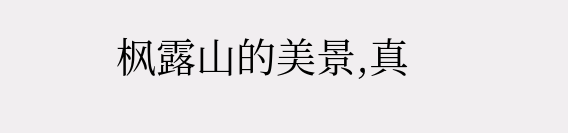枫露山的美景,真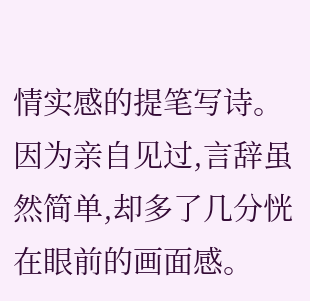情实感的提笔写诗。因为亲自见过,言辞虽然简单,却多了几分恍在眼前的画面感。